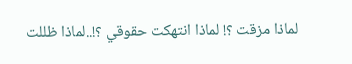لماذا مزقت ؟! لماذا انتهكت حقوقي ؟!..لماذا ظللت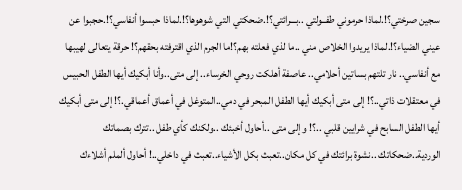سجين صرختي؟!.لماذا حرموني طفــولتي ..بـــرائتي؟!.ضحكتي التي شوهوها؟!.لماذا حبسوا أنفاسي؟!.حجبوا عن عيني الضياء؟!.لماذا يريدوا الخلاص مني ..ما لذي فعلته بهم؟!ما الجرم الذي اقترفته بحقهم؟! حرقة يتعالى لهيبها مع أنفاسي.. نار تلتهم بساتين أحلامي.. عاصفة أهلكت روحي الخرساء.. إلى متى..وأنا أبكيك أيها الطفل الحبيس في معتقلات ذاتي..؟! إلى متى أبكيك أيها الطفل المبحر في دمي..المتوغل في أعماق أعماقي.؟! إلى متى أبكيك أيها الطفل السابح في شرايين قلبي ..؟! و إلى متى ..أحاول أخبئك ..ولكنك كأي طفل ..تترك بصماتك الوردية..ضحكاتك ..نشوة برائتك في كل مكان..تعبث بكل الأشياء..تعبث في داخلي..! أحاول ألملم أشلاءك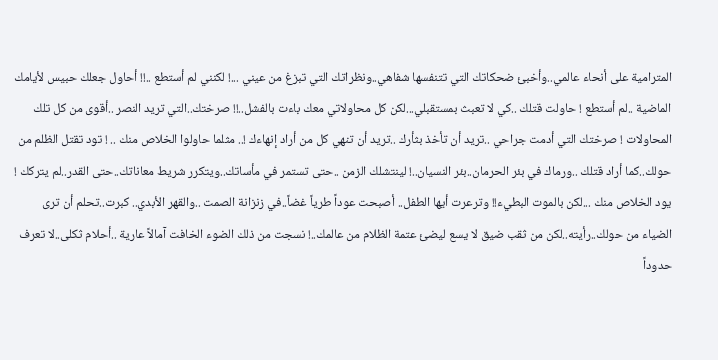المترامية على أنحاء عالمي..وأخبئ ضحكاتك التي تتنفسها شفاهي..ونظراتك التي تبزغ من عيني ...! لكنني لم أستطع ..!! أحاول جعلك حبيس لأيامك الماضية ..لم أستطع ! حاولت قتلك ..كي لا تعبث بمستقبلي...لكن كل محاولاتي معك باءت بالفشل..!! صرختك..التي تريد النصر ..أقوى من كل تلك المحاولات ! صرختك التي أدمت جراحي ..تريد أن تأخذ بثأرك ..تريد أن تنهي كل من أراد إنهاءك !.. مثلما حاولوا الخلاص منك .. ! تود تقتل الظلم من حولك..كما أراد قتلك ..ورماك في بئر الحرمان..بئر النسيان..! لينتشلك الزمن ..حتى تستمر في مأساتك..ويتكرر شريط معاناتك..حتى القدر..لم يتركك ! يود الخلاص منك ...لكن بالموت البطيء!! وترعرت أيها الطفل.. أصبحت عوداً طرياً غضاً..في زنزانة الصمت ..والقهر الأبدي.. كبرت..تحلم أن ترى الضياء من حولك..رأيته..لكن من ثقب ضيق لا يسع ليضئ عتمة الظلام من عالمك..! نسجت من ذلك الضوء الخافت آمالاً عارية ..أحلام ثكلى..لا تعرف حدوداً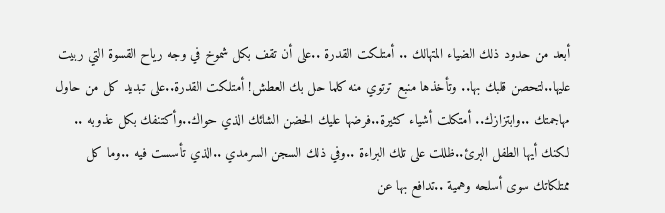أبعد من حدود ذلك الضياء المتهالك .. أمتلكت القدرة ..على أن تقف بكل شموخ في وجه رياح القسوة التي ربيت عليها..لتحصن قلبك بها.. وتأخذها منبع ترتوي منه كلما حل بك العطش! أمتلكت القدرة..على تبديد كل من حاول مهاجمتك ..وابتزازك.. أمتكلت أشياء كثيرة..فرضها عليك الحضن الشائك الذي حواك..وأكتنفك بكل عذوبه .. لكنك أيها الطفل البرئ..ظللت على تلك البراءة ..وفي ذلك السجن السرمدي ..الذي تأسست فيه ..وما كل ممتلكاتك سوى أسلحه وهمية ..تدافع بها عن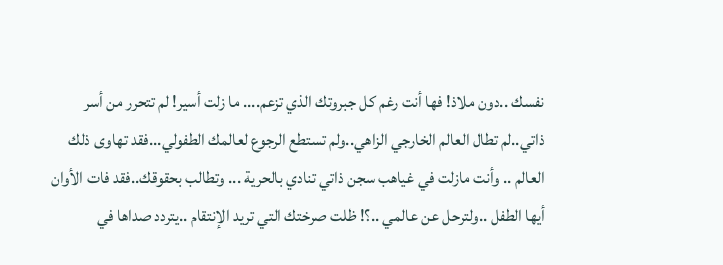نفسك ..دون ملاذ! فها أنت رغم كل جبروتك الذي تزعم.... ما زلت أسير! لم تتحرر من أسر ذاتي..لم تطال العالم الخارجي الزاهي..ولم تستطع الرجوع لعالمك الطفولي...فقد تهاوى ذلك العالم .. وأنت مازلت في غياهب سجن ذاتي تنادي بالحرية ... وتطالب بحقوقك..فقد فات الأوان أيها الطفل ..ولترحل عن عالمي ..؟! ظلت صرختك التي تريد الإنتقام ..يتردد صداها في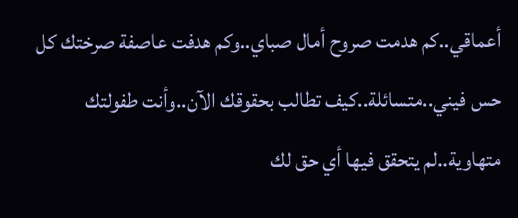أعماقي..كم هدمت صروح أمال صباي..وكم هدفت عاصفة صرختك كل حس فيني..متسائلة..كيف تطالب بحقوقك الآن..وأنت طفولتك متهاوية..لم يتحقق فيها أي حق لك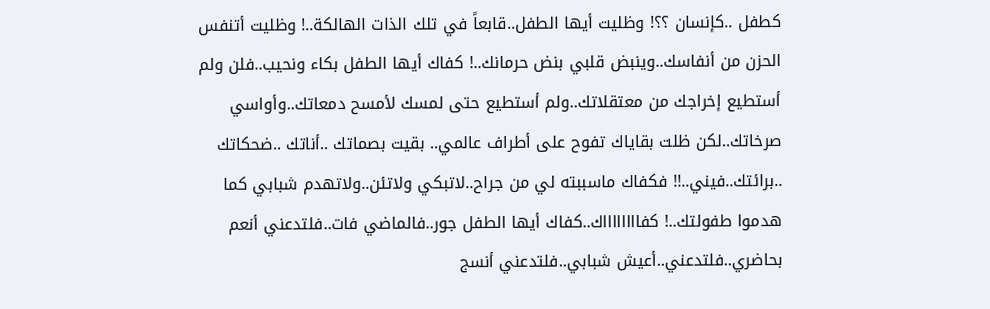كطفل ..كإنسان ؟؟! وظليت أيها الطفل..قابعاً في تلك الذات الهالكة..! وظليت أتنفس الحزن من أنفاسك..وينبض قلبي بنض حرمانك..! كفاك أيها الطفل بكاء ونحيب..فلن ولم أستطيع إخراجك من معتقلاتك..ولم أستطيع حتى لمسك لأمسح دمعاتك..وأواسي صرخاتك..لكن ظلت بقاياك تفوح على أطراف عالمي.. بقيت بصماتك ..أناتك ..ضحكاتك ..برائتك..فيني..!! فكفاك ماسببته لي من جراح..لاتبكي ولاتئن..ولاتهدم شبابي كما هدموا طفولتك..! كفااااااااك..كفاك أيها الطفل جور..فالماضي فات..فلتدعني أنعم بحاضري..فلتدعني..أعيش شبابي..فلتدعني أنسج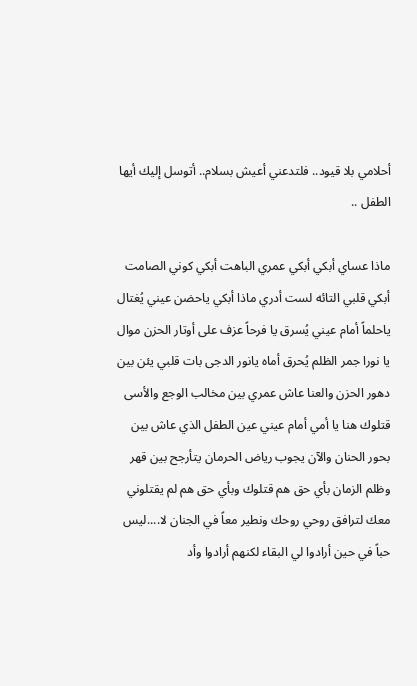أحلامي بلا قيود.. فلتدعني أعيش بسلام.. أتوسل إليك أيها الطفل ..

ماذا عساي أبكي أبكي عمري الباهت أبكي كوني الصامت أبكي قلبي التائه لست أدري ماذا أبكي ياحضن عيني يُغتال ياحلماً أمام عيني يُسرق يا فرحاً عزف على أوتار الحزن موال يا نورا جمر الظلم يُحرق أماه يانور الدجى بات قلبي يئن بين دهور الحزن والعنا عاش عمري بين مخالب الوجع والأسى قتلوك هنا يا أمي أمام عيني عين الطفل الذي عاش بين بحور الحنان والآن يجوب رياض الحرمان يتأرجح بين قهر وظلم الزمان بأي حق هم قتلوك وبأي حق هم لم يقتلوني معك لترافق روحي روحك ونطير معاً في الجنان لا....ليس حباً في حين أرادوا لي البقاء لكنهم أرادوا وأد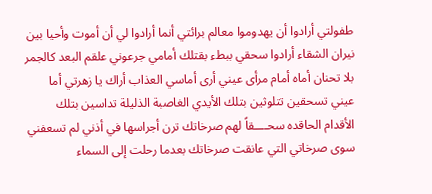طفولتي أرادوا أن يهدوموا معالم برائتي أنما أرادوا لي أن أموت وأحيا بين نيران الشقاء أرادوا سحقي ببطء بقتلك أمامي جرعوني علقم البعد كالجمر بلا تحنان أماه أمام مرأى عيني أرى أماسي العذاب أراك يا زهرتي أما عيني تسحقين تتلوثين بتلك الأيدي الغاصبة الذليلة تداسين بتلك الأقدام الحاقده سحــــقاً لهم صرخاتك ترن أجراسها في أذني لم تسعفني سوى صرخاتي التي عانقت صرخاتك بعدما رحلت إلى السماء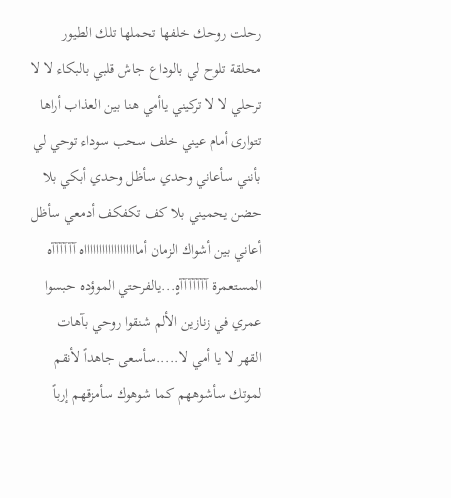رحلت روحك خلفها تحملها تلك الطيور محلقة تلوح لي بالوداع جاش قلبي بالبكاء لا لا ترحلي لا لا تركيني ياأمي هنا بين العذاب أراها تتوارى أمام عيني خلف سحب سوداء توحي لي بأنني سأعاني وحدي سأظل وحدي أبكي بلا حضن يحميني بلا كف تكفكف أدمعي سأظل أعاني بين أشواك الزمان أمااااااااااااااااااه آآآآآآه المستعمرة آآآآآآآهٍ...يالفرحتي الموؤده حبسوا عمري في زنازين الألم شنقوا روحي بآهات القهر لا يا أمي لا.....سأسعى جاهداً لأنقم لموتك سأشوههم كما شوهوك سأمزقهم إرباً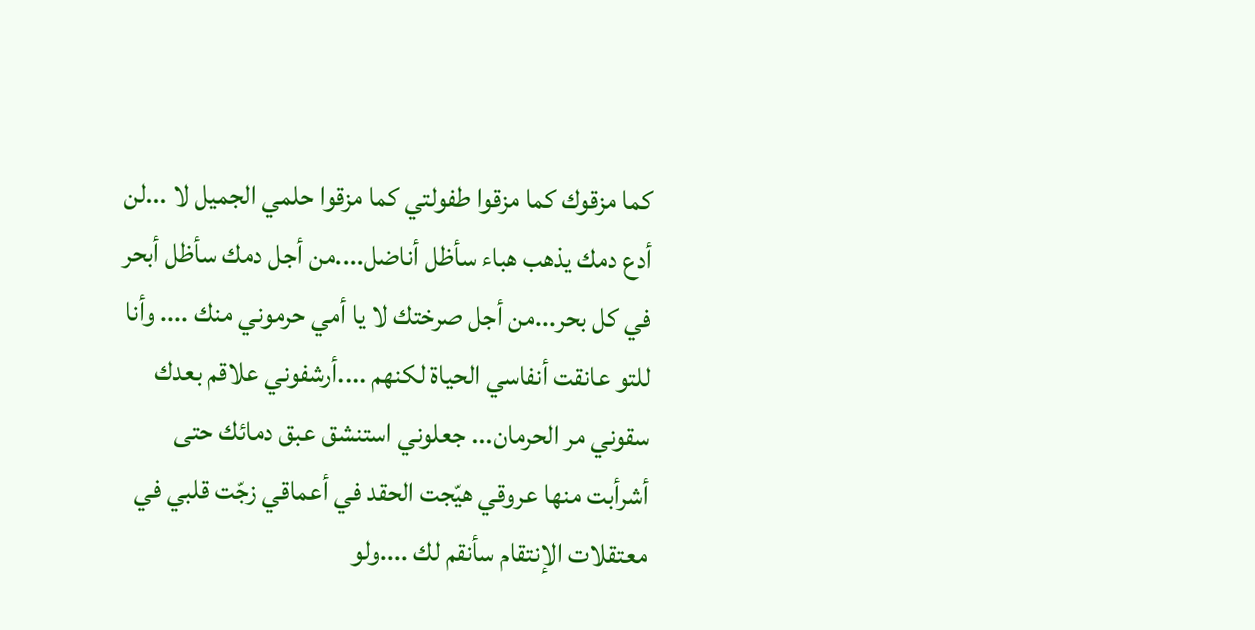كما مزقوك كما مزقوا طفولتي كما مزقوا حلمي الجميل لا ...لن أدع دمك يذهب هباء سأظل أناضل....من أجل دمك سأظل أبحر في كل بحر...من أجل صرختك لا يا أمي حرموني منك .... وأنا للتو عانقت أنفاسي الحياة لكنهم ....أرشفوني علاقم بعدك سقوني مر الحرمان... جعلوني استنشق عبق دمائك حتى أشرأبت منها عروقي هيّجت الحقد في أعماقي زجّت قلبي في معتقلات الإنتقام سأنقم لك ....ولو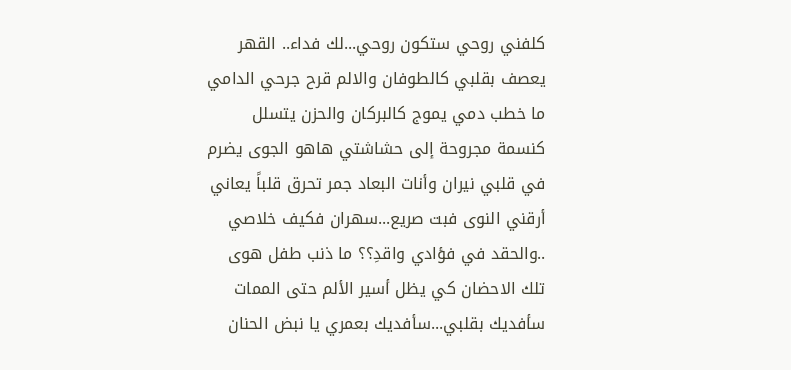كلفني روحي ستكون روحي...لك فداء.. القهر يعصف بقلبي كالطوفان والالم قرح جرحي الدامي ما خطب دمي يموج كالبركان والحزن يتسلل كنسمة مجروحة إلى حشاشتي هاهو الجوى يضرم في قلبي نيران وأنات البعاد جمر تحرق قلباً يعاني أرقني النوى فبت صريع...سهران فكيف خلاصي ..والحقد في فؤادي واقدِ؟؟ ما ذنب طفل هوى تلك الاحضان كي يظل أسير الألم حتى الممات سأفديك بقلبي...سأفديك بعمري يا نبض الحنان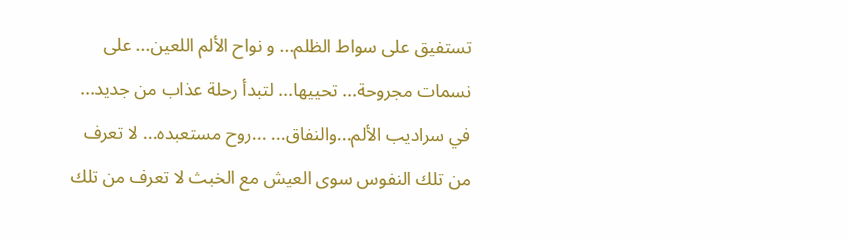تستفيق على سواط الظلم... و نواح الألم اللعين... على نسمات مجروحة... تحييها... لتبدأ رحلة عذاب من جديد... في سراديب الألم...والنفاق... ...روح مستعبده... لا تعرف من تلك النفوس سوى العيش مع الخبث لا تعرف من تلك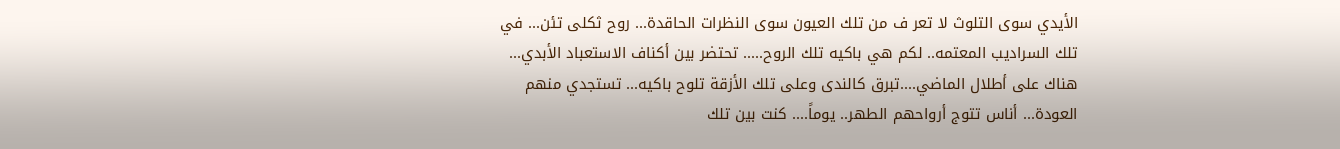الأيدي سوى التلوث لا تعر ف من تلك العيون سوى النظرات الحاقدة... روح ثكلى تئن... في تلك السراديب المعتمه.. لكم هي باكيه تلك الروح..... تحتضر بين أكناف الاستعباد الأبدي... هناك على أطلال الماضي....تبرق كالندى وعلى تلك الأزقة تلوح باكيه... تستجدي منهم العودة... أناس تتوج أرواحهم الطهر.. يوماً.... كنت بين تلك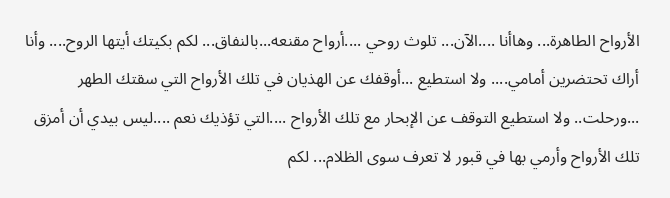الأرواح الطاهرة... وهاأنا ....الآن... تلوث روحي ....أرواح مقنعه...بالنفاق... لكم بكيتك أيتها الروح.... وأنا أراك تحتضرين أمامي.... ولا استطيع ...أوقفك عن الهذيان في تلك الأرواح التي سقتك الطهر ...ورحلت.. ولا استطيع التوقف عن الإبحار مع تلك الأرواح ....التي تؤذيك نعم ....ليس بيدي أن أمزق تلك الأرواح وأرمي بها في قبور لا تعرف سوى الظلام... لكم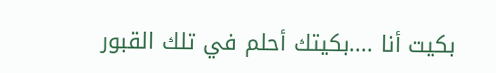بكيت أنا ....بكيتك أحلم في تلك القبور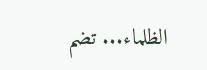الظلماء... تضم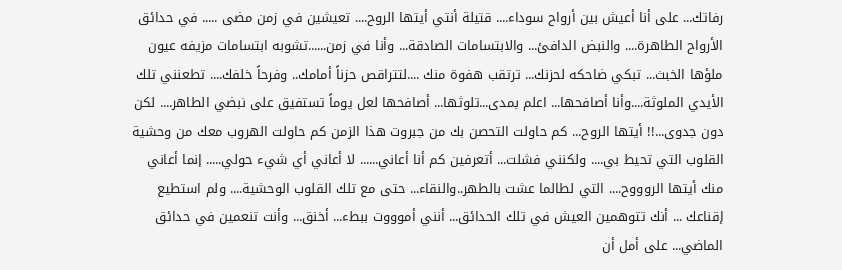رفاتك... على أنا أعيش بين أرواح سوداء.... قتيلة أنتي أيتها الروح.... تعيشين في زمن مضى ..... في حدائق الأرواح الطاهرة.... والنبض الدافئ... والابتسامات الصادقة... وأنا في زمن......تشوبه ابتسامات مزيفه عيون ملؤها الخبث... تبكي ضاحكه لحزنك... ترتقب هفوة منك ....لتتراقص حزناً أمامك.. وفرحاً خلفك.... تطعنني تلك الأيدي الملوثة....وأنا أصافحها... اعلم بمدى...تلوثها... أصافحها لعل يوماً تستفيق على نبضي الطاهر.... لكن دون جدوى...!! أيتها الروح... كم حاولت التحصن بك من جبروت هذا الزمن كم حاولت الهروب معك من وحشية القلوب التي تحيط بي.... ولكنني فشلت... أتعرفين كم أنا أعاني...... لا أعاني أي شيء حولي..... إنما أعاني منك أيتها الروووح.... التي لطالما عشت بالطهر..والنقاء... حتى مع تلك القلوب الوحشية.... ولم استطيع إقناعك ... أنك تتوهمين العيش في تلك الحدائق... أنني أموووت ببطء... أخنق... وأنت تنعمين في حدائق الماضي... على أمل أن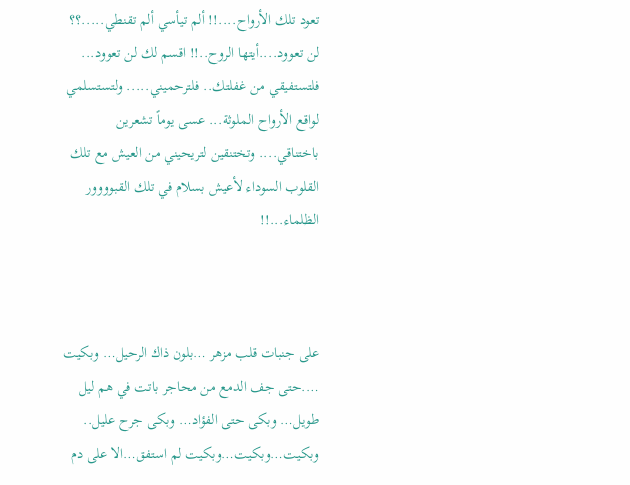تعود تلك الأرواح....!! ألم تيأسي ألم تقنطي.....؟؟ لن تعوود....أيتها الروح..!! اقسم لك لن تعوود... فلتستفيقي من غفلتك.. فلترحميني..... ولتستسلمي لواقع الأرواح الملوثة... عسى يوماً تشعرين باختناقي.... وتختنقين لتريحيني من العيش مع تلك القلوب السوداء لأعيش بسلام في تلك القبوووور الظلماء...!!



على جنبات قلب مزهر …بلون ذاك الرحيل… وبكيت ….حتى جف الدمع من محاجر باتت في هم ليل طويل… وبكى حتى الفؤاد… وبكى جرح عليل.. وبكيت…وبكيت…وبكيت لم استفق…الا على دم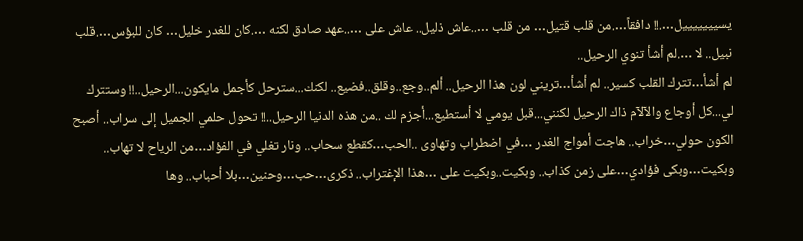يسيييييييل….!! دافقاً….من قلب قتيل… من قلب …..عاش ذليل.. عاش على …..عهد صادق لكنه ….كان للغدر خليل… كان للبؤس….قلب نبيل.. لا ….لم أشأ تنوي الرحيل..
لم أشأ…تترك القلب كسير.. لم أشأ…تريني لون هذا الرحيل.. ألم..وجع..وقلق..فضيع.. لكنك...سترحل كأجمل مايكون...الرحيل..!! وستترك لي...كل أوجاع والآلآم ذاك الرحيل لكنني...قبل يومي لا أستطيع...أجزم لك ..من هذه الدنيا الرحيل..!! تحول حلمي الجميل إلى سراب.. أصبح الكون حولي…خراب.. هاجت أمواج الغدر …في اضطراب وتهاوى ..الحب…كقطع سحاب.. ونار تغلي في الفؤاد…من الرياح لا تهاب.. وبكيت…وبكى فؤادي…على زمن كذاب.. وبكيت..وبكيت على …هذا الإغتراب.. ذكرى…حب…وحنين…بلا أحباب.. وها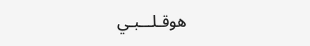هوقـلـــبـي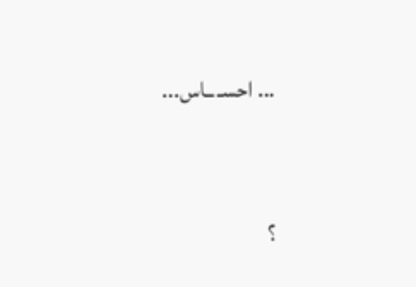... احسـ ــاس...


؟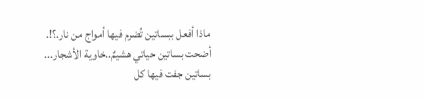ماذا أفعل ببساتين تُضرم فيها أمواج من نار.؟!. أضحت بساتين حياتي هشيمٌ..خاوية الأشجار... بساتين جفت فيها كل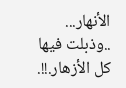الأنهار... ..وذبلت فيها كل الأزهار.!!.